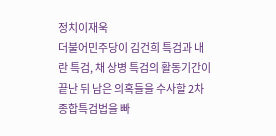정치이재욱
더불어민주당이 김건희 특검과 내란 특검, 채 상병 특검의 활동기간이 끝난 뒤 남은 의혹들을 수사할 2차 종합특검법을 빠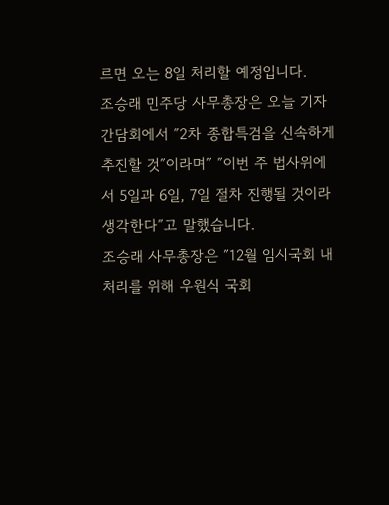르면 오는 8일 처리할 예정입니다.
조승래 민주당 사무총장은 오늘 기자간담회에서 ″2차 종합특검을 신속하게 추진할 것″이라며″ ″이번 주 법사위에서 5일과 6일, 7일 절차 진행될 것이라 생각한다″고 말했습니다.
조승래 사무총장은 ″12월 임시국회 내 처리를 위해 우원식 국회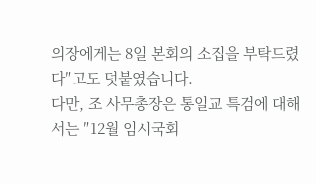의장에게는 8일 본회의 소집을 부탁드렸다″고도 덧붙였습니다.
다만, 조 사무총장은 통일교 특검에 대해서는 ″12월 임시국회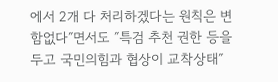에서 2개 다 처리하겠다는 원칙은 변함없다″면서도 ″특검 추천 권한 등을 두고 국민의힘과 협상이 교착상태″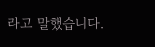라고 말했습니다.